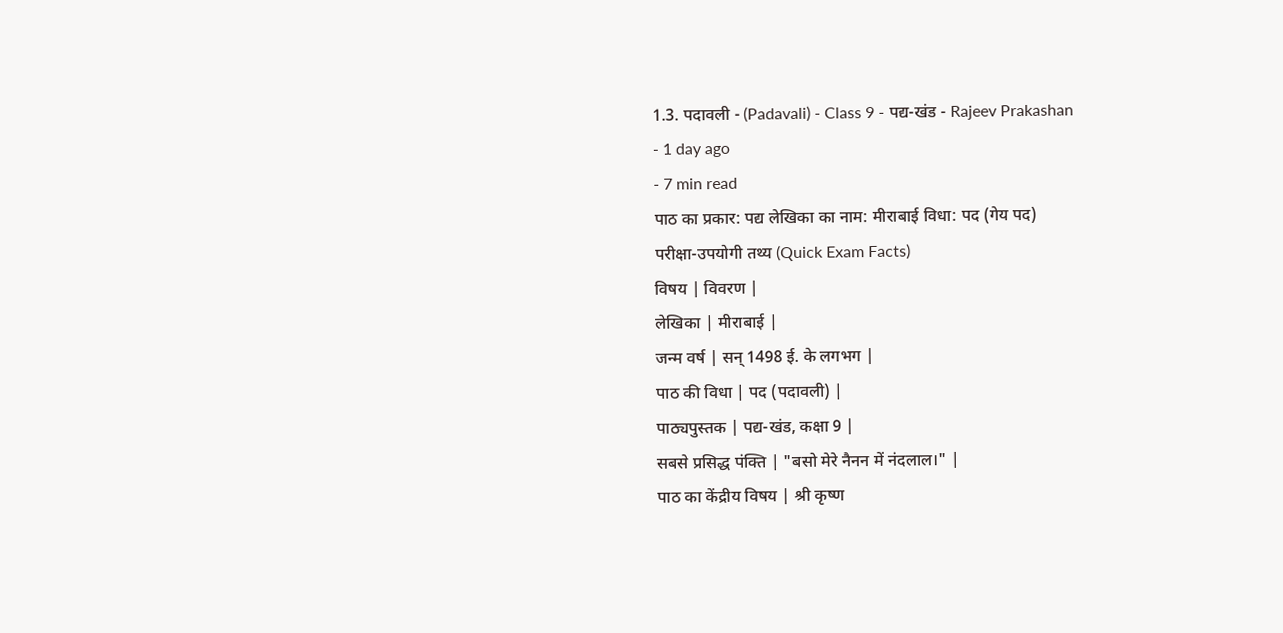1.3. पदावली - (Padavali) - Class 9 - पद्य-खंड - Rajeev Prakashan
- 1 day ago
- 7 min read
पाठ का प्रकार: पद्य लेखिका का नाम: मीराबाई विधा: पद (गेय पद)
परीक्षा-उपयोगी तथ्य (Quick Exam Facts)
विषय | विवरण |
लेखिका | मीराबाई |
जन्म वर्ष | सन् 1498 ई. के लगभग |
पाठ की विधा | पद (पदावली) |
पाठ्यपुस्तक | पद्य-खंड, कक्षा 9 |
सबसे प्रसिद्ध पंक्ति | "बसो मेरे नैनन में नंदलाल।" |
पाठ का केंद्रीय विषय | श्री कृष्ण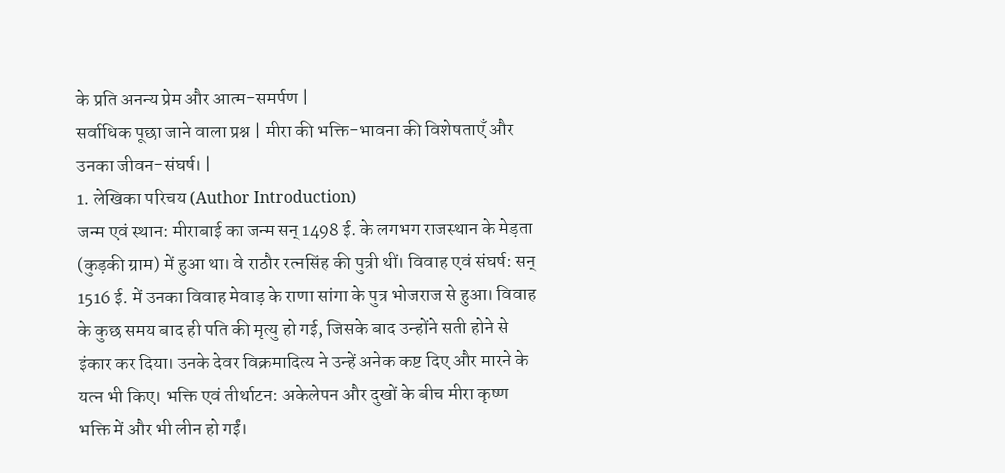के प्रति अनन्य प्रेम और आत्म-समर्पण |
सर्वाधिक पूछा जाने वाला प्रश्न | मीरा की भक्ति-भावना की विशेषताएँ और उनका जीवन-संघर्ष। |
1. लेखिका परिचय (Author Introduction)
जन्म एवं स्थान: मीराबाई का जन्म सन् 1498 ई. के लगभग राजस्थान के मेड़ता (कुड़की ग्राम) में हुआ था। वे राठौर रत्नसिंह की पुत्री थीं। विवाह एवं संघर्ष: सन् 1516 ई. में उनका विवाह मेवाड़ के राणा सांगा के पुत्र भोजराज से हुआ। विवाह के कुछ समय बाद ही पति की मृत्यु हो गई, जिसके बाद उन्होंने सती होने से इंकार कर दिया। उनके देवर विक्रमादित्य ने उन्हें अनेक कष्ट दिए और मारने के यत्न भी किए। भक्ति एवं तीर्थाटन: अकेलेपन और दुखों के बीच मीरा कृष्ण भक्ति में और भी लीन हो गईं।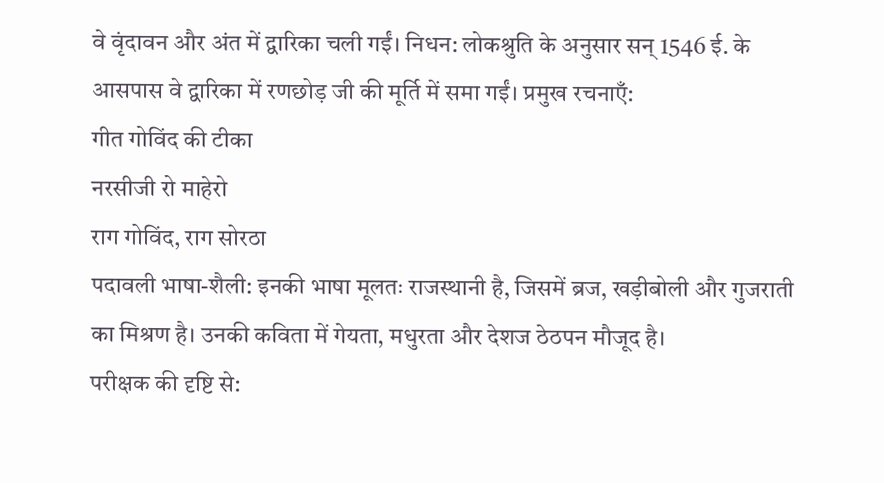वे वृंदावन और अंत में द्वारिका चली गईं। निधन: लोकश्रुति के अनुसार सन् 1546 ई. के आसपास वे द्वारिका में रणछोड़ जी की मूर्ति में समा गईं। प्रमुख रचनाएँ:
गीत गोविंद की टीका
नरसीजी रो माहेरो
राग गोविंद, राग सोरठा
पदावली भाषा-शैली: इनकी भाषा मूलतः राजस्थानी है, जिसमें ब्रज, खड़ीबोली और गुजराती का मिश्रण है। उनकी कविता में गेयता, मधुरता और देशज ठेठपन मौजूद है।
परीक्षक की दृष्टि से: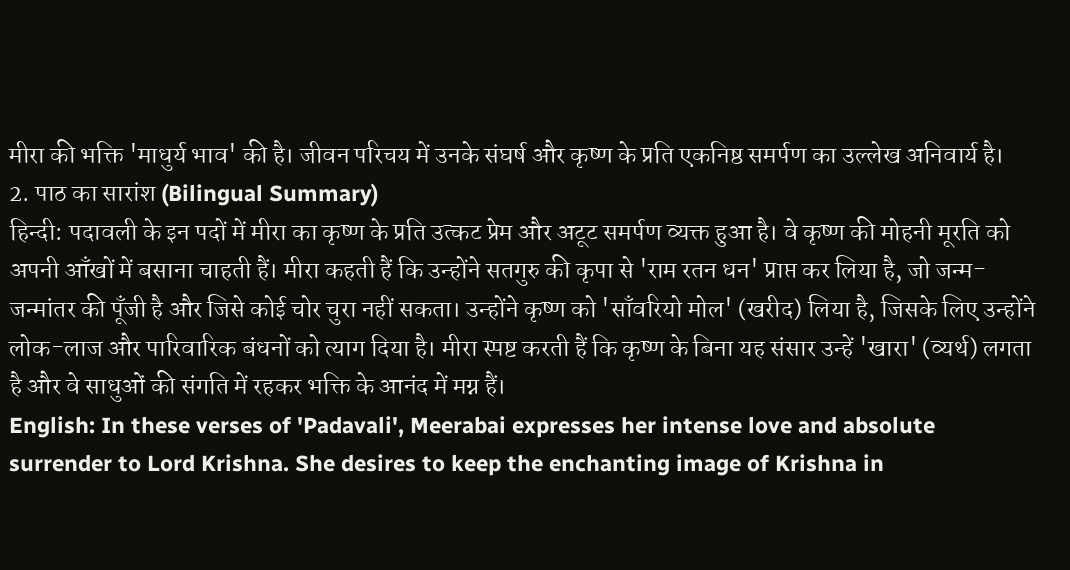मीरा की भक्ति 'माधुर्य भाव' की है। जीवन परिचय में उनके संघर्ष और कृष्ण के प्रति एकनिष्ठ समर्पण का उल्लेख अनिवार्य है।
2. पाठ का सारांश (Bilingual Summary)
हिन्दी: पदावली के इन पदों में मीरा का कृष्ण के प्रति उत्कट प्रेम और अटूट समर्पण व्यक्त हुआ है। वे कृष्ण की मोहनी मूरति को अपनी आँखों में बसाना चाहती हैं। मीरा कहती हैं कि उन्होंने सतगुरु की कृपा से 'राम रतन धन' प्राप्त कर लिया है, जो जन्म-जन्मांतर की पूँजी है और जिसे कोई चोर चुरा नहीं सकता। उन्होंने कृष्ण को 'साँवरियो मोल' (खरीद) लिया है, जिसके लिए उन्होंने लोक-लाज और पारिवारिक बंधनों को त्याग दिया है। मीरा स्पष्ट करती हैं कि कृष्ण के बिना यह संसार उन्हें 'खारा' (व्यर्थ) लगता है और वे साधुओं की संगति में रहकर भक्ति के आनंद में मग्न हैं।
English: In these verses of 'Padavali', Meerabai expresses her intense love and absolute surrender to Lord Krishna. She desires to keep the enchanting image of Krishna in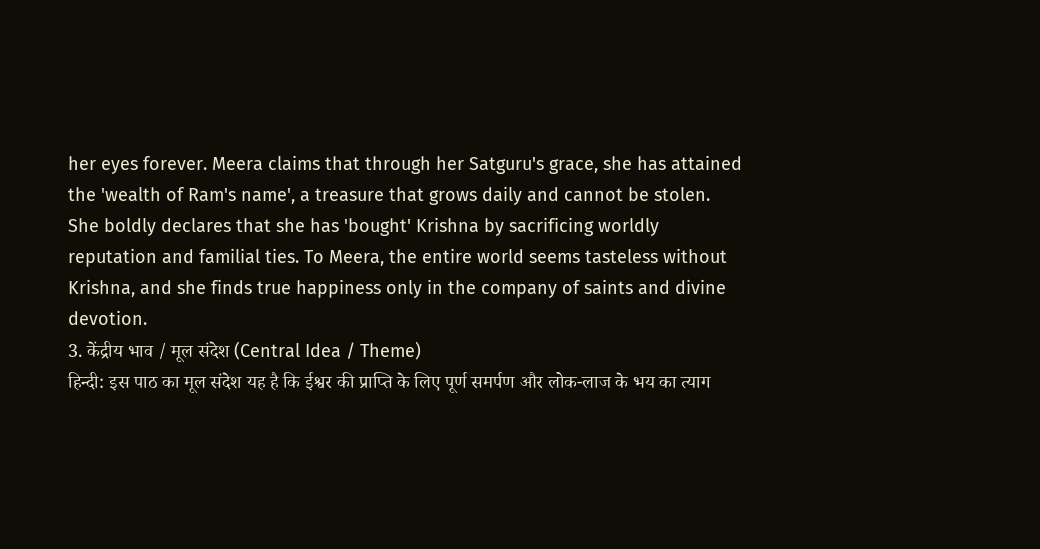her eyes forever. Meera claims that through her Satguru's grace, she has attained the 'wealth of Ram's name', a treasure that grows daily and cannot be stolen. She boldly declares that she has 'bought' Krishna by sacrificing worldly reputation and familial ties. To Meera, the entire world seems tasteless without Krishna, and she finds true happiness only in the company of saints and divine devotion.
3. केंद्रीय भाव / मूल संदेश (Central Idea / Theme)
हिन्दी: इस पाठ का मूल संदेश यह है कि ईश्वर की प्राप्ति के लिए पूर्ण समर्पण और लोक-लाज के भय का त्याग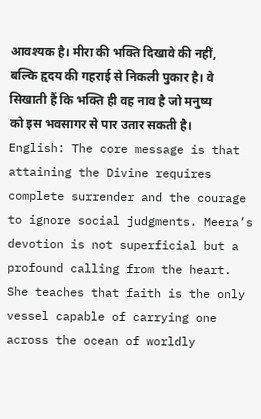आवश्यक है। मीरा की भक्ति दिखावे की नहीं, बल्कि हृदय की गहराई से निकली पुकार है। वे सिखाती हैं कि भक्ति ही वह नाव है जो मनुष्य को इस भवसागर से पार उतार सकती है।
English: The core message is that attaining the Divine requires complete surrender and the courage to ignore social judgments. Meera’s devotion is not superficial but a profound calling from the heart. She teaches that faith is the only vessel capable of carrying one across the ocean of worldly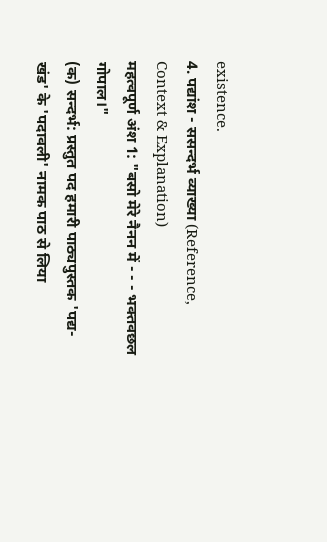existence.
4. पद्यांश - ससन्दर्भ व्याख्या (Reference, Context & Explanation)
महत्वपूर्ण अंश 1: "बसो मेरे नैनन में - - - भक्तवछल गोपाल।"
(क) सन्दर्भ: प्रस्तुत पद हमारी पाठ्यपुस्तक 'पद्य-खंड' के 'पदावली' नामक पाठ से लिया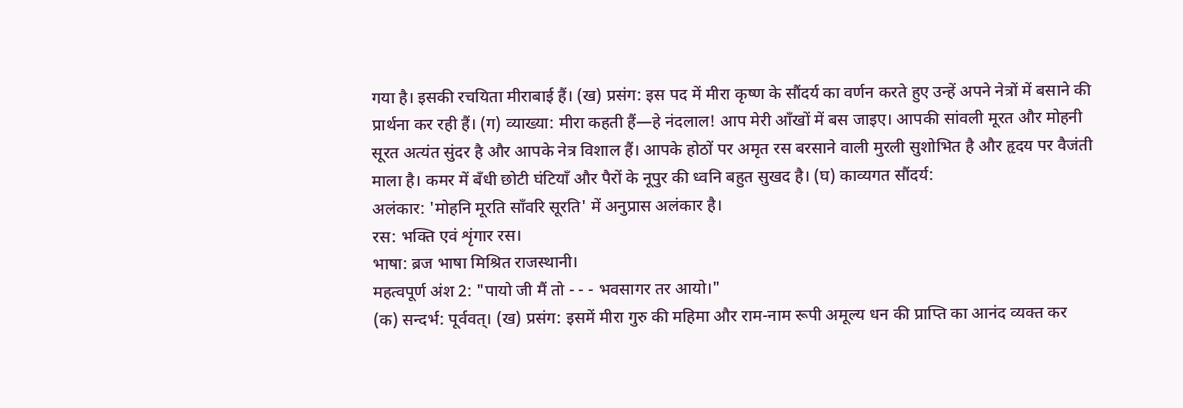गया है। इसकी रचयिता मीराबाई हैं। (ख) प्रसंग: इस पद में मीरा कृष्ण के सौंदर्य का वर्णन करते हुए उन्हें अपने नेत्रों में बसाने की प्रार्थना कर रही हैं। (ग) व्याख्या: मीरा कहती हैं—हे नंदलाल! आप मेरी आँखों में बस जाइए। आपकी सांवली मूरत और मोहनी सूरत अत्यंत सुंदर है और आपके नेत्र विशाल हैं। आपके होठों पर अमृत रस बरसाने वाली मुरली सुशोभित है और हृदय पर वैजंती माला है। कमर में बँधी छोटी घंटियाँ और पैरों के नूपुर की ध्वनि बहुत सुखद है। (घ) काव्यगत सौंदर्य:
अलंकार: 'मोहनि मूरति साँवरि सूरति' में अनुप्रास अलंकार है।
रस: भक्ति एवं शृंगार रस।
भाषा: ब्रज भाषा मिश्रित राजस्थानी।
महत्वपूर्ण अंश 2: "पायो जी मैं तो - - - भवसागर तर आयो।"
(क) सन्दर्भ: पूर्ववत्। (ख) प्रसंग: इसमें मीरा गुरु की महिमा और राम-नाम रूपी अमूल्य धन की प्राप्ति का आनंद व्यक्त कर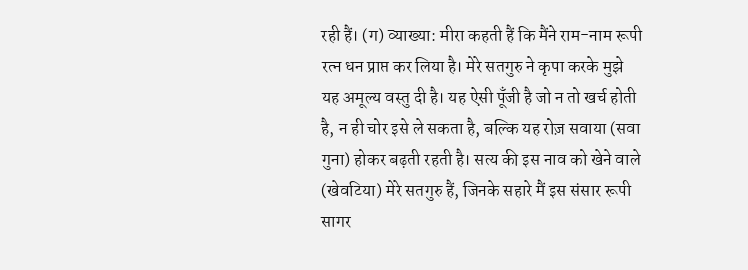रही हैं। (ग) व्याख्या: मीरा कहती हैं कि मैंने राम-नाम रूपी रत्न धन प्राप्त कर लिया है। मेरे सतगुरु ने कृपा करके मुझे यह अमूल्य वस्तु दी है। यह ऐसी पूँजी है जो न तो खर्च होती है, न ही चोर इसे ले सकता है, बल्कि यह रोज़ सवाया (सवा गुना) होकर बढ़ती रहती है। सत्य की इस नाव को खेने वाले (खेवटिया) मेरे सतगुरु हैं, जिनके सहारे मैं इस संसार रूपी सागर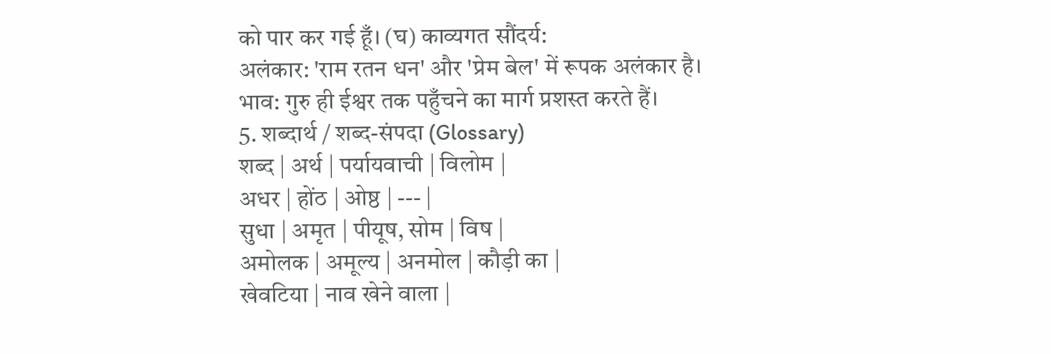को पार कर गई हूँ। (घ) काव्यगत सौंदर्य:
अलंकार: 'राम रतन धन' और 'प्रेम बेल' में रूपक अलंकार है।
भाव: गुरु ही ईश्वर तक पहुँचने का मार्ग प्रशस्त करते हैं।
5. शब्दार्थ / शब्द-संपदा (Glossary)
शब्द | अर्थ | पर्यायवाची | विलोम |
अधर | होंठ | ओष्ठ | --- |
सुधा | अमृत | पीयूष, सोम | विष |
अमोलक | अमूल्य | अनमोल | कौड़ी का |
खेवटिया | नाव खेने वाला |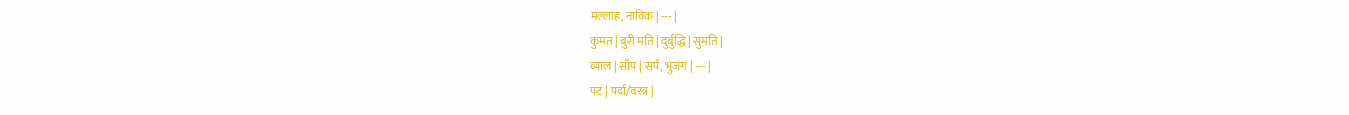मल्लाह, नाविक | --- |
कुमत | बुरी मति | दुर्बुद्धि | सुमति |
व्याल | साँप | सर्प, भुजंग | --- |
पट | पर्दा/वस्त्र |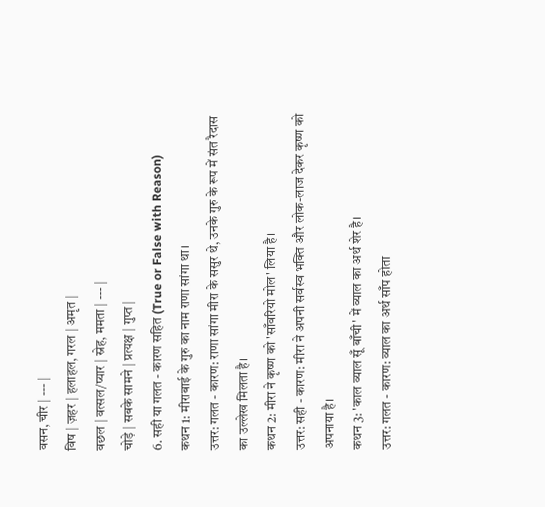वसन, चीर | --- |
विष | ज़हर | हलाहल, गरल | अमृत |
वछल | वत्सल/प्यार | स्नेह, ममता | --- |
चोड़े | सबके सामने | प्रत्यक्ष | गुप्त |
6. सही या गलत - कारण सहित (True or False with Reason)
कथन 1: मीराबाई के गुरु का नाम राणा सांगा था।
उत्तर: गलत - कारण: राणा सांगा मीरा के ससुर थे, उनके गुरु के रूप में संत रैदास का उल्लेख मिलता है।
कथन 2: मीरा ने कृष्ण को 'साँवरियो मोल' लिया है।
उत्तर: सही - कारण: मीरा ने अपनी सर्वस्व भक्ति और लोक-लाज देकर कृष्ण को अपनाया है।
कथन 3: 'काल व्याल सूँ बाँची' में व्याल का अर्थ शेर है।
उत्तर: गलत - कारण: व्याल का अर्थ साँप होता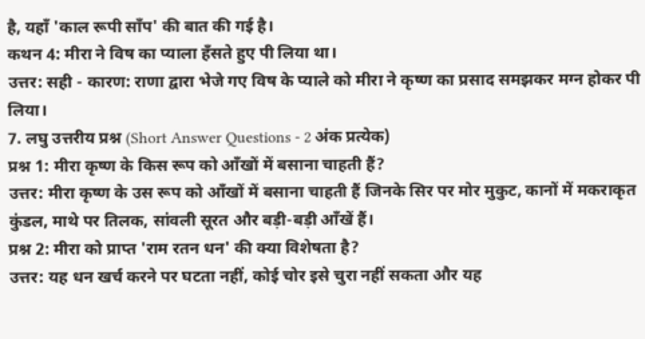है, यहाँ 'काल रूपी साँप' की बात की गई है।
कथन 4: मीरा ने विष का प्याला हँसते हुए पी लिया था।
उत्तर: सही - कारण: राणा द्वारा भेजे गए विष के प्याले को मीरा ने कृष्ण का प्रसाद समझकर मग्न होकर पी लिया।
7. लघु उत्तरीय प्रश्न (Short Answer Questions - 2 अंक प्रत्येक)
प्रश्न 1: मीरा कृष्ण के किस रूप को आँखों में बसाना चाहती हैं?
उत्तर: मीरा कृष्ण के उस रूप को आँखों में बसाना चाहती हैं जिनके सिर पर मोर मुकुट, कानों में मकराकृत कुंडल, माथे पर तिलक, सांवली सूरत और बड़ी-बड़ी आँखें हैं।
प्रश्न 2: मीरा को प्राप्त 'राम रतन धन' की क्या विशेषता है?
उत्तर: यह धन खर्च करने पर घटता नहीं, कोई चोर इसे चुरा नहीं सकता और यह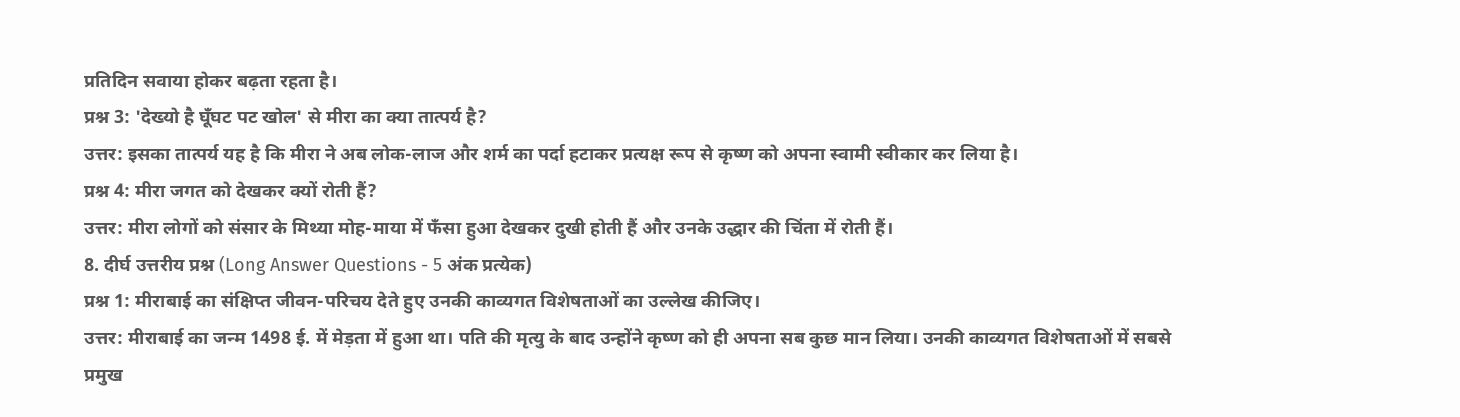प्रतिदिन सवाया होकर बढ़ता रहता है।
प्रश्न 3: 'देख्यो है घूँघट पट खोल' से मीरा का क्या तात्पर्य है?
उत्तर: इसका तात्पर्य यह है कि मीरा ने अब लोक-लाज और शर्म का पर्दा हटाकर प्रत्यक्ष रूप से कृष्ण को अपना स्वामी स्वीकार कर लिया है।
प्रश्न 4: मीरा जगत को देखकर क्यों रोती हैं?
उत्तर: मीरा लोगों को संसार के मिथ्या मोह-माया में फँसा हुआ देखकर दुखी होती हैं और उनके उद्धार की चिंता में रोती हैं।
8. दीर्घ उत्तरीय प्रश्न (Long Answer Questions - 5 अंक प्रत्येक)
प्रश्न 1: मीराबाई का संक्षिप्त जीवन-परिचय देते हुए उनकी काव्यगत विशेषताओं का उल्लेख कीजिए।
उत्तर: मीराबाई का जन्म 1498 ई. में मेड़ता में हुआ था। पति की मृत्यु के बाद उन्होंने कृष्ण को ही अपना सब कुछ मान लिया। उनकी काव्यगत विशेषताओं में सबसे प्रमुख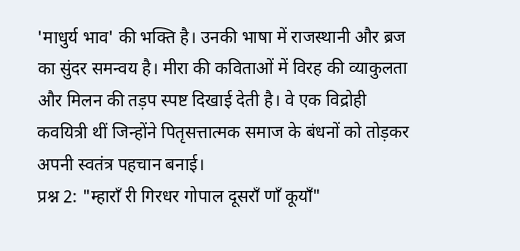'माधुर्य भाव' की भक्ति है। उनकी भाषा में राजस्थानी और ब्रज का सुंदर समन्वय है। मीरा की कविताओं में विरह की व्याकुलता और मिलन की तड़प स्पष्ट दिखाई देती है। वे एक विद्रोही कवयित्री थीं जिन्होंने पितृसत्तात्मक समाज के बंधनों को तोड़कर अपनी स्वतंत्र पहचान बनाई।
प्रश्न 2: "म्हाराँ री गिरधर गोपाल दूसराँ णाँ कूयाँ"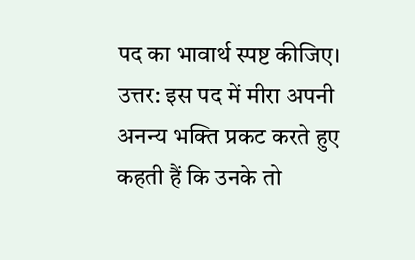पद का भावार्थ स्पष्ट कीजिए।
उत्तर: इस पद में मीरा अपनी अनन्य भक्ति प्रकट करते हुए कहती हैं कि उनके तो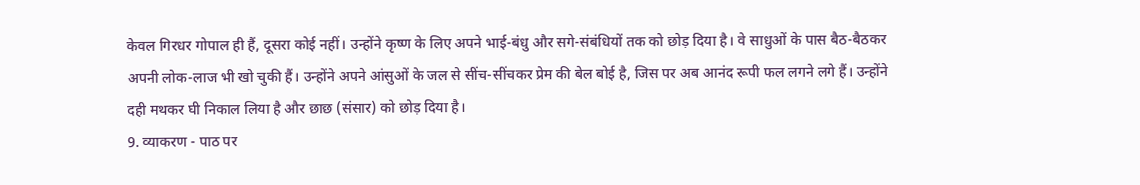केवल गिरधर गोपाल ही हैं, दूसरा कोई नहीं। उन्होंने कृष्ण के लिए अपने भाई-बंधु और सगे-संबंधियों तक को छोड़ दिया है। वे साधुओं के पास बैठ-बैठकर अपनी लोक-लाज भी खो चुकी हैं। उन्होंने अपने आंसुओं के जल से सींच-सींचकर प्रेम की बेल बोई है, जिस पर अब आनंद रूपी फल लगने लगे हैं। उन्होंने दही मथकर घी निकाल लिया है और छाछ (संसार) को छोड़ दिया है।
9. व्याकरण - पाठ पर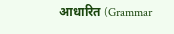आधारित (Grammar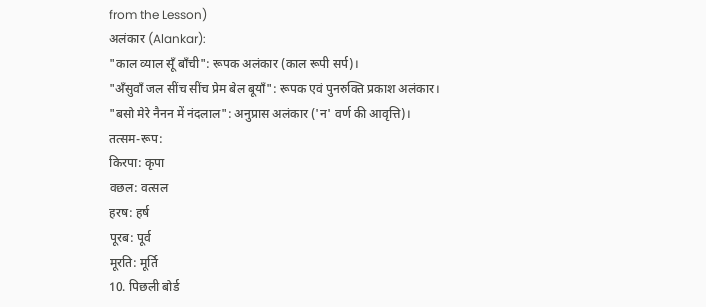from the Lesson)
अलंकार (Alankar):
"काल व्याल सूँ बाँची": रूपक अलंकार (काल रूपी सर्प)।
"अँसुवाँ जल सींच सींच प्रेम बेल बूयाँ": रूपक एवं पुनरुक्ति प्रकाश अलंकार।
"बसो मेरे नैनन में नंदलाल": अनुप्रास अलंकार ('न' वर्ण की आवृत्ति)।
तत्सम-रूप:
किरपा: कृपा
वछल: वत्सल
हरष: हर्ष
पूरब: पूर्व
मूरति: मूर्ति
10. पिछली बोर्ड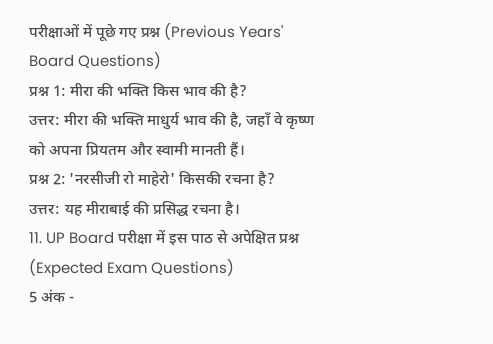परीक्षाओं में पूछे गए प्रश्न (Previous Years' Board Questions)
प्रश्न 1: मीरा की भक्ति किस भाव की है?
उत्तर: मीरा की भक्ति माधुर्य भाव की है, जहाँ वे कृष्ण को अपना प्रियतम और स्वामी मानती हैं।
प्रश्न 2: 'नरसीजी रो माहेरो' किसकी रचना है?
उत्तर: यह मीराबाई की प्रसिद्ध रचना है।
11. UP Board परीक्षा में इस पाठ से अपेक्षित प्रश्न (Expected Exam Questions)
5 अंक -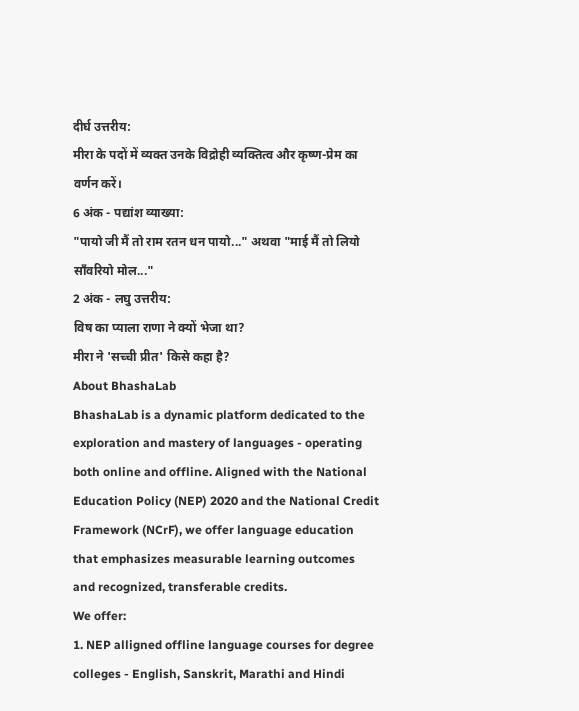दीर्घ उत्तरीय:
मीरा के पदों में व्यक्त उनके विद्रोही व्यक्तित्व और कृष्ण-प्रेम का वर्णन करें।
6 अंक - पद्यांश व्याख्या:
"पायो जी मैं तो राम रतन धन पायो..." अथवा "माई मैं तो लियो साँवरियो मोल..."
2 अंक - लघु उत्तरीय:
विष का प्याला राणा ने क्यों भेजा था?
मीरा ने 'सच्ची प्रीत' किसे कहा है?
About BhashaLab
BhashaLab is a dynamic platform dedicated to the exploration and mastery of languages - operating both online and offline. Aligned with the National Education Policy (NEP) 2020 and the National Credit Framework (NCrF), we offer language education that emphasizes measurable learning outcomes and recognized, transferable credits.
We offer:
1. NEP alligned offline language courses for degree colleges - English, Sanskrit, Marathi and Hindi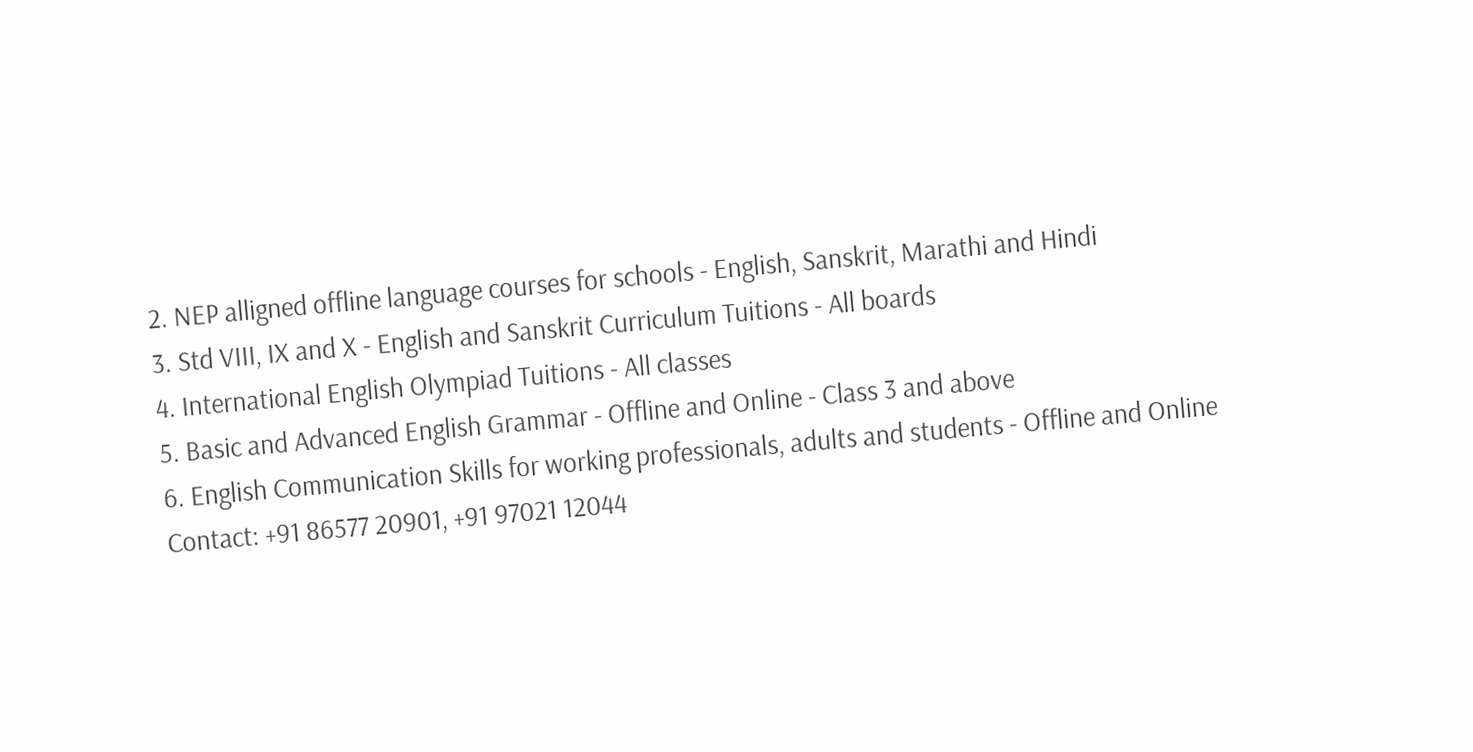2. NEP alligned offline language courses for schools - English, Sanskrit, Marathi and Hindi
3. Std VIII, IX and X - English and Sanskrit Curriculum Tuitions - All boards
4. International English Olympiad Tuitions - All classes
5. Basic and Advanced English Grammar - Offline and Online - Class 3 and above
6. English Communication Skills for working professionals, adults and students - Offline and Online
Contact: +91 86577 20901, +91 97021 12044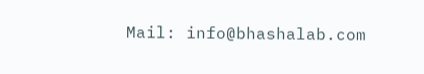Mail: info@bhashalab.com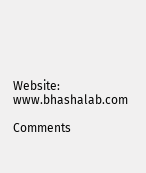Website: www.bhashalab.com

Comments